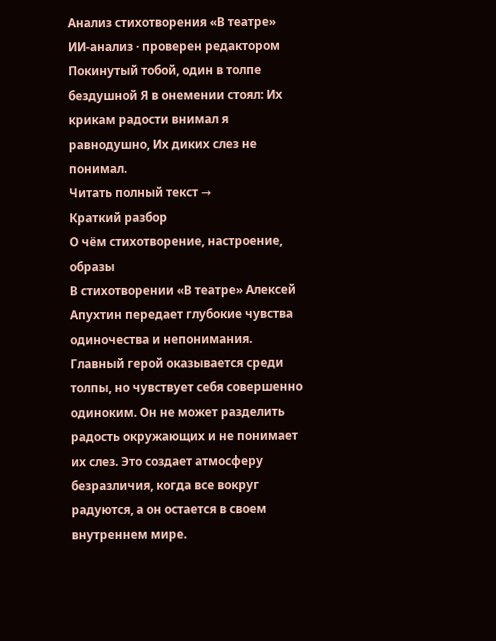Анализ стихотворения «В театре»
ИИ-анализ · проверен редактором
Покинутый тобой, один в толпе бездушной Я в онемении стоял: Их крикам радости внимал я равнодушно, Их диких слез не понимал.
Читать полный текст →
Краткий разбор
О чём стихотворение, настроение, образы
В стихотворении «В театре» Алексей Апухтин передает глубокие чувства одиночества и непонимания. Главный герой оказывается среди толпы, но чувствует себя совершенно одиноким. Он не может разделить радость окружающих и не понимает их слез. Это создает атмосферу безразличия, когда все вокруг радуются, а он остается в своем внутреннем мире.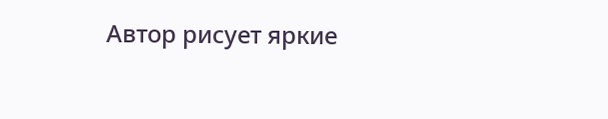Автор рисует яркие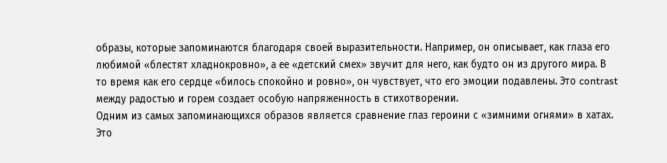образы, которые запоминаются благодаря своей выразительности. Например, он описывает, как глаза его любимой «блестят хладнокровно», а ее «детский смех» звучит для него, как будто он из другого мира. В то время как его сердце «билось спокойно и ровно», он чувствует, что его эмоции подавлены. Это contrast между радостью и горем создает особую напряженность в стихотворении.
Одним из самых запоминающихся образов является сравнение глаз героини с «зимними огнями» в хатах. Это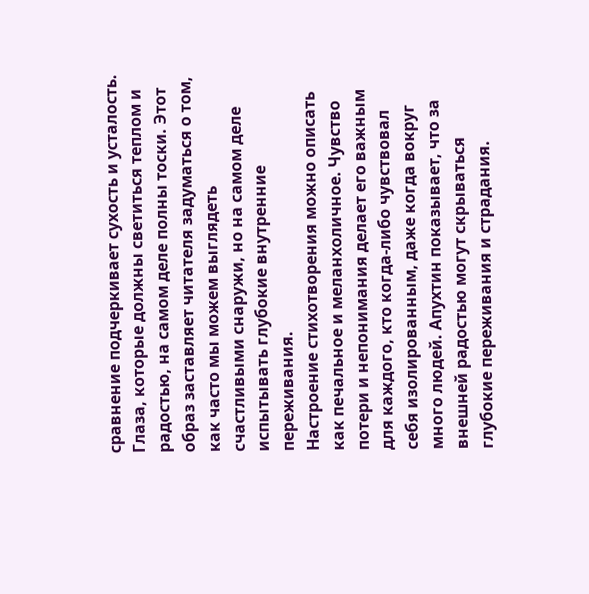сравнение подчеркивает сухость и усталость. Глаза, которые должны светиться теплом и радостью, на самом деле полны тоски. Этот образ заставляет читателя задуматься о том, как часто мы можем выглядеть счастливыми снаружи, но на самом деле испытывать глубокие внутренние переживания.
Настроение стихотворения можно описать как печальное и меланхоличное. Чувство потери и непонимания делает его важным для каждого, кто когда-либо чувствовал себя изолированным, даже когда вокруг много людей. Апухтин показывает, что за внешней радостью могут скрываться глубокие переживания и страдания.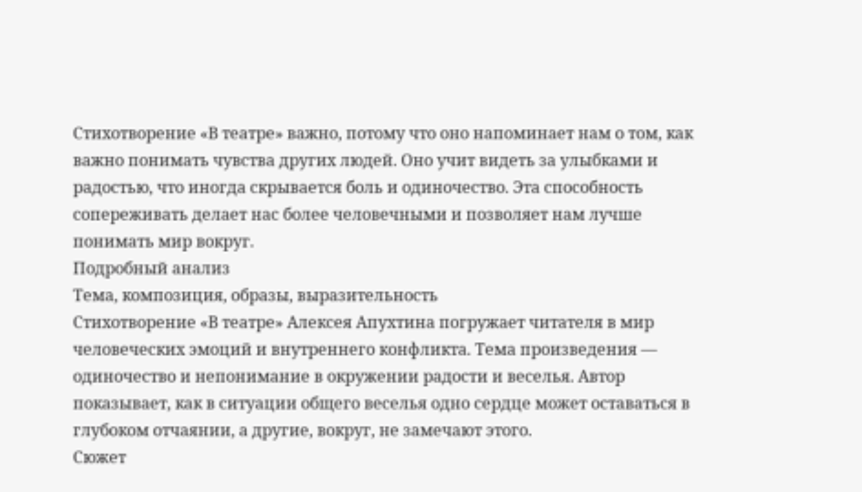Стихотворение «В театре» важно, потому что оно напоминает нам о том, как важно понимать чувства других людей. Оно учит видеть за улыбками и радостью, что иногда скрывается боль и одиночество. Эта способность сопереживать делает нас более человечными и позволяет нам лучше понимать мир вокруг.
Подробный анализ
Тема, композиция, образы, выразительность
Стихотворение «В театре» Алексея Апухтина погружает читателя в мир человеческих эмоций и внутреннего конфликта. Тема произведения — одиночество и непонимание в окружении радости и веселья. Автор показывает, как в ситуации общего веселья одно сердце может оставаться в глубоком отчаянии, а другие, вокруг, не замечают этого.
Сюжет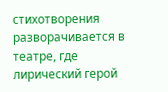стихотворения разворачивается в театре, где лирический герой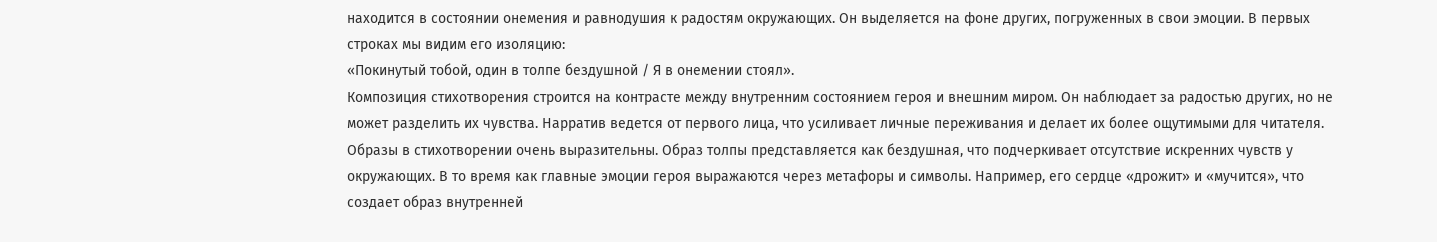находится в состоянии онемения и равнодушия к радостям окружающих. Он выделяется на фоне других, погруженных в свои эмоции. В первых строках мы видим его изоляцию:
«Покинутый тобой, один в толпе бездушной / Я в онемении стоял».
Композиция стихотворения строится на контрасте между внутренним состоянием героя и внешним миром. Он наблюдает за радостью других, но не может разделить их чувства. Нарратив ведется от первого лица, что усиливает личные переживания и делает их более ощутимыми для читателя.
Образы в стихотворении очень выразительны. Образ толпы представляется как бездушная, что подчеркивает отсутствие искренних чувств у окружающих. В то время как главные эмоции героя выражаются через метафоры и символы. Например, его сердце «дрожит» и «мучится», что создает образ внутренней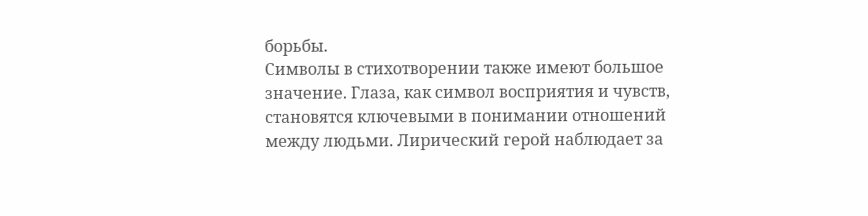борьбы.
Символы в стихотворении также имеют большое значение. Глаза, как символ восприятия и чувств, становятся ключевыми в понимании отношений между людьми. Лирический герой наблюдает за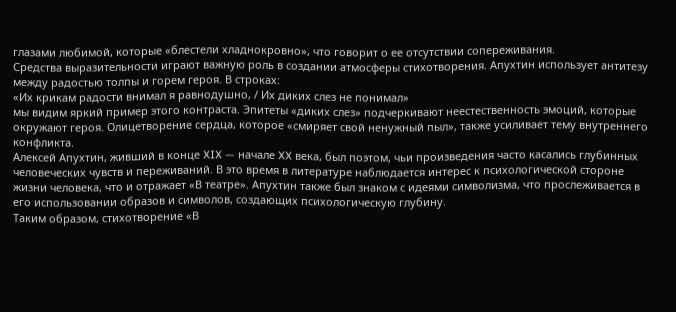глазами любимой, которые «блестели хладнокровно», что говорит о ее отсутствии сопереживания.
Средства выразительности играют важную роль в создании атмосферы стихотворения. Апухтин использует антитезу между радостью толпы и горем героя. В строках:
«Их крикам радости внимал я равнодушно, / Их диких слез не понимал»
мы видим яркий пример этого контраста. Эпитеты «дикиx слез» подчеркивают неестественность эмоций, которые окружают героя. Олицетворение сердца, которое «смиряет свой ненужный пыл», также усиливает тему внутреннего конфликта.
Алексей Апухтин, живший в конце XIX — начале XX века, был поэтом, чьи произведения часто касались глубинных человеческих чувств и переживаний. В это время в литературе наблюдается интерес к психологической стороне жизни человека, что и отражает «В театре». Апухтин также был знаком с идеями символизма, что прослеживается в его использовании образов и символов, создающих психологическую глубину.
Таким образом, стихотворение «В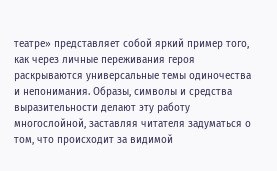театре» представляет собой яркий пример того, как через личные переживания героя раскрываются универсальные темы одиночества и непонимания. Образы, символы и средства выразительности делают эту работу многослойной, заставляя читателя задуматься о том, что происходит за видимой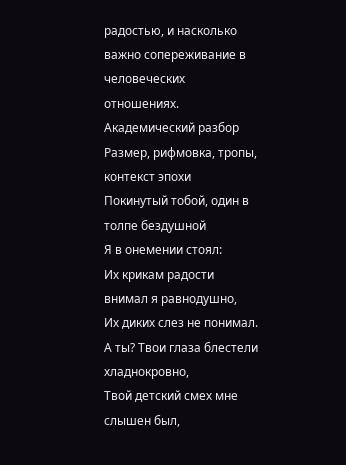радостью, и насколько важно сопереживание в человеческих отношениях.
Академический разбор
Размер, рифмовка, тропы, контекст эпохи
Покинутый тобой, один в толпе бездушной
Я в онемении стоял:
Их крикам радости внимал я равнодушно,
Их диких слез не понимал.
А ты? Твои глаза блестели хладнокровно,
Твой детский смех мне слышен был,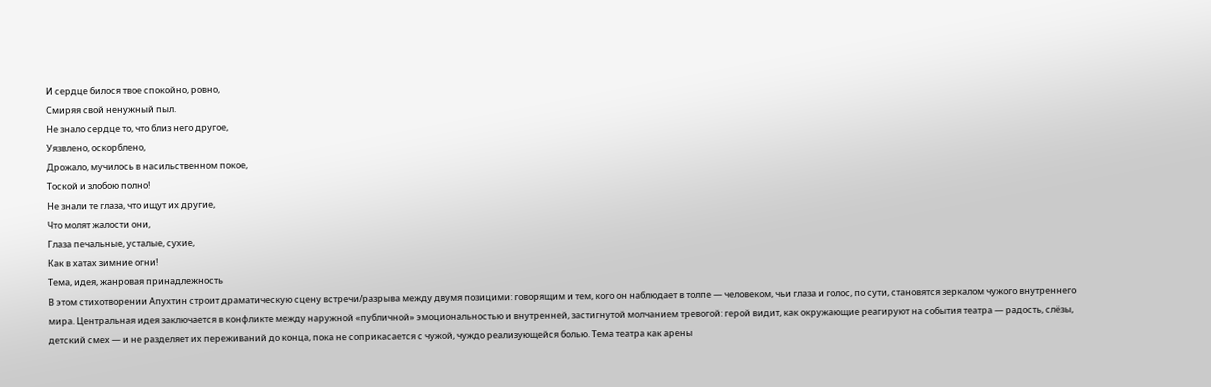И сердце билося твое спокойно, ровно,
Смиряя свой ненужный пыл.
Не знало сердце то, что близ него другое,
Уязвлено, оскорблено,
Дрожало, мучилось в насильственном покое,
Тоской и злобою полно!
Не знали те глаза, что ищут их другие,
Что молят жалости они,
Глаза печальные, усталые, сухие,
Как в хатах зимние огни!
Тема, идея, жанровая принадлежность
В этом стихотворении Апухтин строит драматическую сцену встречи/разрыва между двумя позицими: говорящим и тем, кого он наблюдает в толпе — человеком, чьи глаза и голос, по сути, становятся зеркалом чужого внутреннего мира. Центральная идея заключается в конфликте между наружной «публичной» эмоциональностью и внутренней, застигнутой молчанием тревогой: герой видит, как окружающие реагируют на события театра — радость, слёзы, детский смех — и не разделяет их переживаний до конца, пока не соприкасается с чужой, чуждо реализующейся болью. Тема театра как арены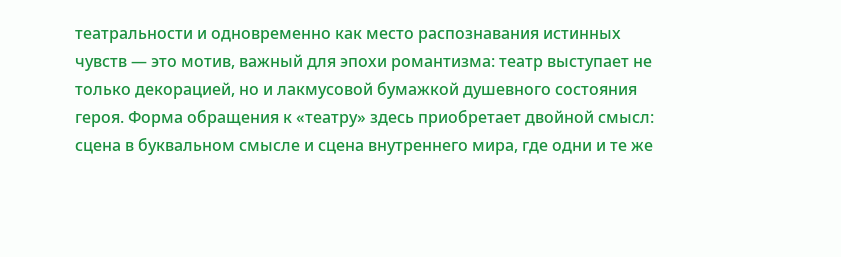театральности и одновременно как место распознавания истинных чувств — это мотив, важный для эпохи романтизма: театр выступает не только декорацией, но и лакмусовой бумажкой душевного состояния героя. Форма обращения к «театру» здесь приобретает двойной смысл: сцена в буквальном смысле и сцена внутреннего мира, где одни и те же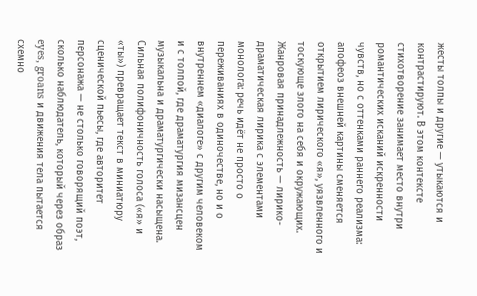жесты толпы и другие — утыкаются и контрастируют. В этом контексте стихотворение занимает место внутри романтических исканий искренности чувств, но с оттенками раннего реализма: апофеоз внешней картины сменяется открытием лирического «я», уязвленного и тоскующе злого на себя и окружающих.
Жанровая принадлежность — лирико-драматическая лирика с элементами монолога: речь идёт не просто о переживаниях в одиночестве, но и о внутреннем «диалоге» с другим человеком и с толпой, где драматургия мизансцен музыкальна и драматургически насыщена. Сильная полифоничность голоса («я» и «ты») превращает текст в миниатюру сценической пьесы, где авторитет персонажа — не столько говорящий поэт, сколько наблюдатель, который через образ eyes, groans и движения тела пытается схемно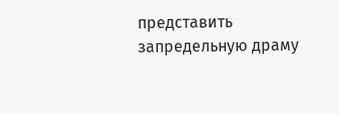представить запредельную драму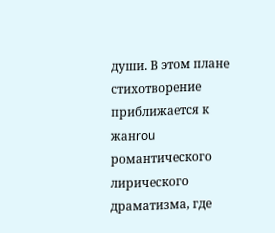души. В этом плане стихотворение приближается к жанrou романтического лирического драматизма, где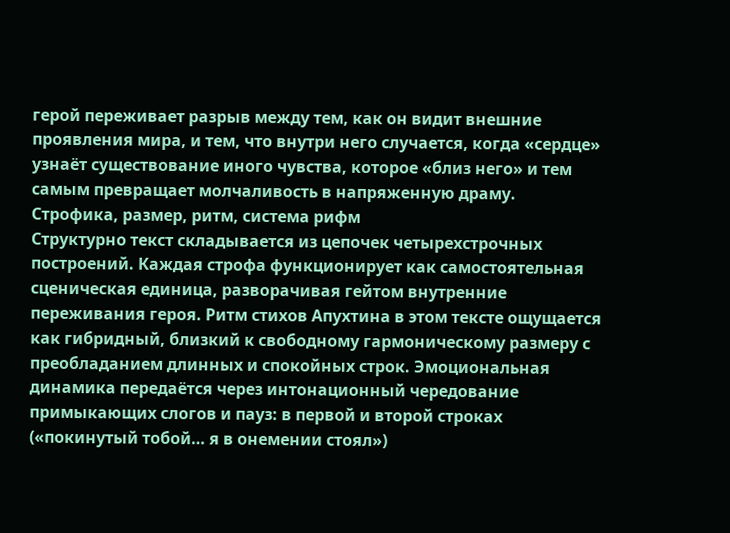герой переживает разрыв между тем, как он видит внешние проявления мира, и тем, что внутри него случается, когда «сердце» узнаёт существование иного чувства, которое «близ него» и тем самым превращает молчаливость в напряженную драму.
Строфика, размер, ритм, система рифм
Структурно текст складывается из цепочек четырехстрочных построений. Каждая строфа функционирует как самостоятельная сценическая единица, разворачивая гейтом внутренние переживания героя. Ритм стихов Апухтина в этом тексте ощущается как гибридный, близкий к свободному гармоническому размеру с преобладанием длинных и спокойных строк. Эмоциональная динамика передаётся через интонационный чередование примыкающих слогов и пауз: в первой и второй строках («покинутый тобой… я в онемении стоял»)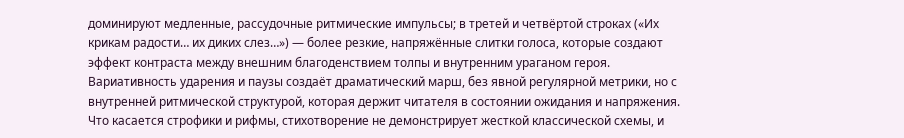доминируют медленные, рассудочные ритмические импульсы; в третей и четвёртой строках («Их крикам радости… их диких слез…») — более резкие, напряжённые слитки голоса, которые создают эффект контраста между внешним благоденствием толпы и внутренним ураганом героя. Вариативность ударения и паузы создаёт драматический марш, без явной регулярной метрики, но с внутренней ритмической структурой, которая держит читателя в состоянии ожидания и напряжения.
Что касается строфики и рифмы, стихотворение не демонстрирует жесткой классической схемы, и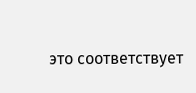это соответствует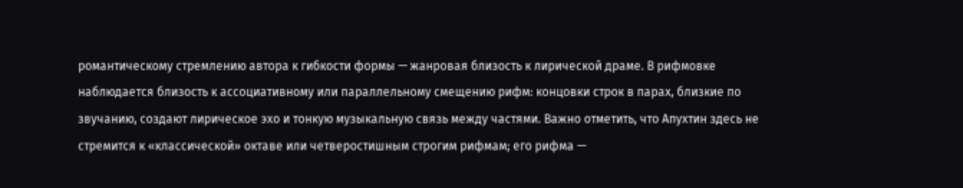романтическому стремлению автора к гибкости формы — жанровая близость к лирической драме. В рифмовке наблюдается близость к ассоциативному или параллельному смещению рифм: концовки строк в парах, близкие по звучанию, создают лирическое эхо и тонкую музыкальную связь между частями. Важно отметить, что Апухтин здесь не стремится к «классической» октаве или четверостишным строгим рифмам; его рифма —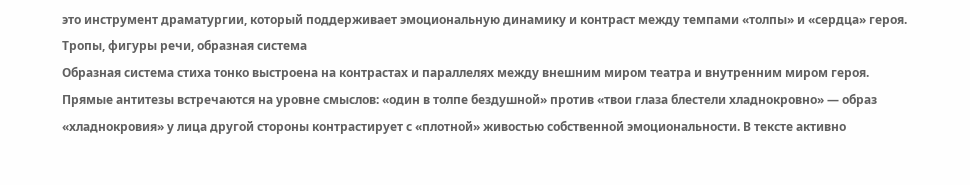это инструмент драматургии, который поддерживает эмоциональную динамику и контраст между темпами «толпы» и «сердца» героя.
Тропы, фигуры речи, образная система
Образная система стиха тонко выстроена на контрастах и параллелях между внешним миром театра и внутренним миром героя. Прямые антитезы встречаются на уровне смыслов: «один в толпе бездушной» против «твои глаза блестели хладнокровно» — образ «хладнокровия» у лица другой стороны контрастирует с «плотной» живостью собственной эмоциональности. В тексте активно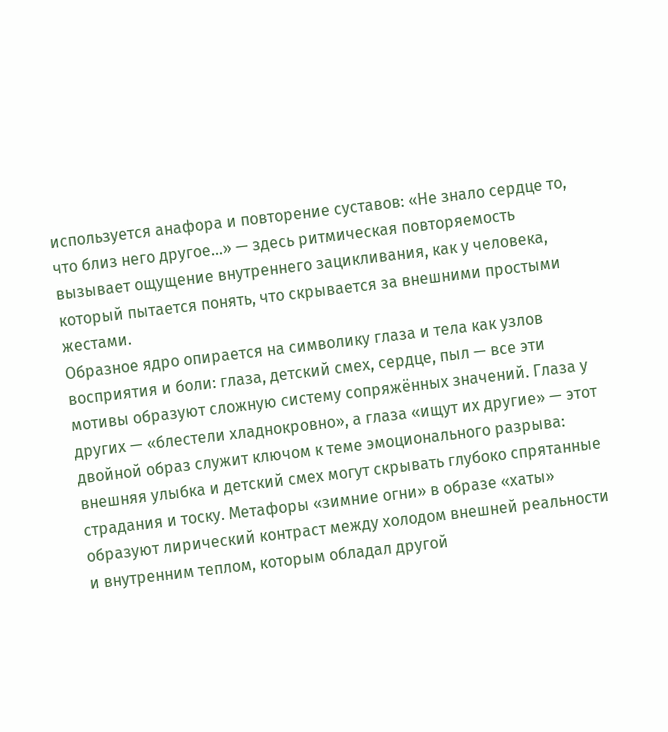используется анафора и повторение суставов: «Не знало сердце то, что близ него другое…» — здесь ритмическая повторяемость вызывает ощущение внутреннего зацикливания, как у человека, который пытается понять, что скрывается за внешними простыми жестами.
Образное ядро опирается на символику глаза и тела как узлов восприятия и боли: глаза, детский смех, сердце, пыл — все эти мотивы образуют сложную систему сопряжённых значений. Глаза у других — «блестели хладнокровно», а глаза «ищут их другие» — этот двойной образ служит ключом к теме эмоционального разрыва: внешняя улыбка и детский смех могут скрывать глубоко спрятанные страдания и тоску. Метафоры «зимние огни» в образе «хаты» образуют лирический контраст между холодом внешней реальности и внутренним теплом, которым обладал другой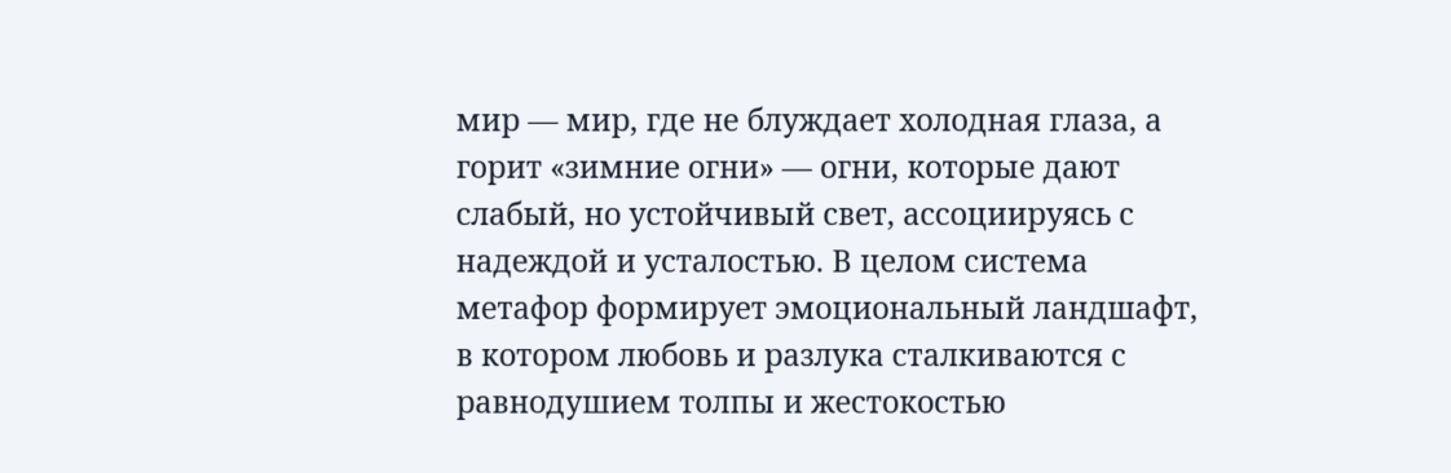мир — мир, где не блуждает холодная глаза, а горит «зимние огни» — огни, которые дают слабый, но устойчивый свет, ассоциируясь с надеждой и усталостью. В целом система метафор формирует эмоциональный ландшафт, в котором любовь и разлука сталкиваются с равнодушием толпы и жестокостью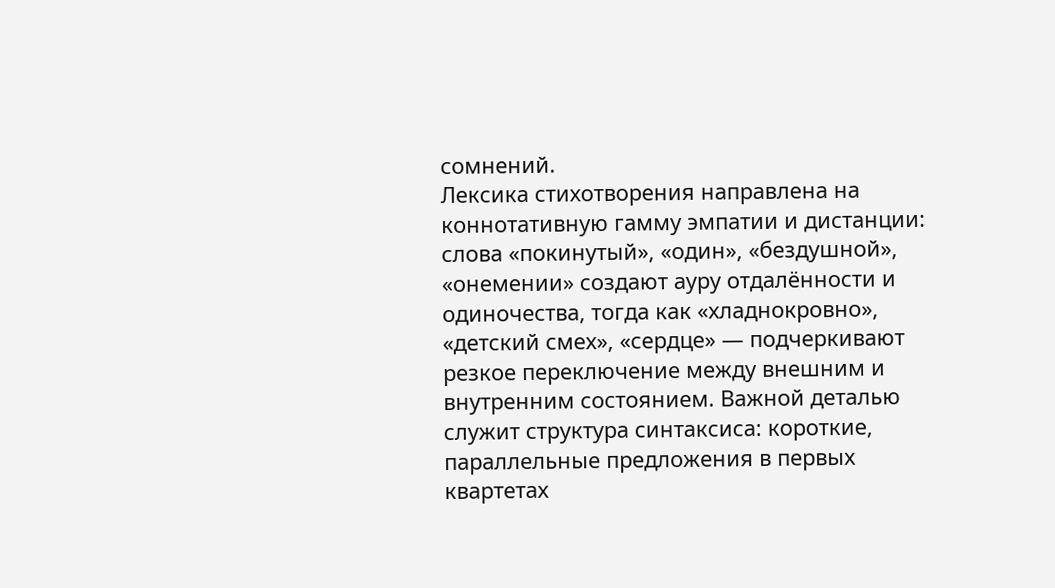сомнений.
Лексика стихотворения направлена на коннотативную гамму эмпатии и дистанции: слова «покинутый», «один», «бездушной», «онемении» создают ауру отдалённости и одиночества, тогда как «хладнокровно», «детский смех», «сердце» — подчеркивают резкое переключение между внешним и внутренним состоянием. Важной деталью служит структура синтаксиса: короткие, параллельные предложения в первых квартетах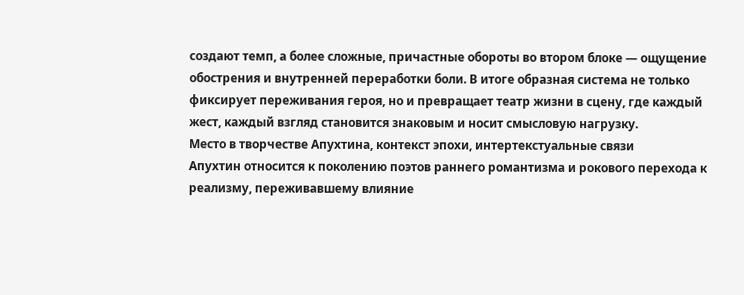создают темп, а более сложные, причастные обороты во втором блоке — ощущение обострения и внутренней переработки боли. В итоге образная система не только фиксирует переживания героя, но и превращает театр жизни в сцену, где каждый жест, каждый взгляд становится знаковым и носит смысловую нагрузку.
Место в творчестве Апухтина, контекст эпохи, интертекстуальные связи
Апухтин относится к поколению поэтов раннего романтизма и рокового перехода к реализму, переживавшему влияние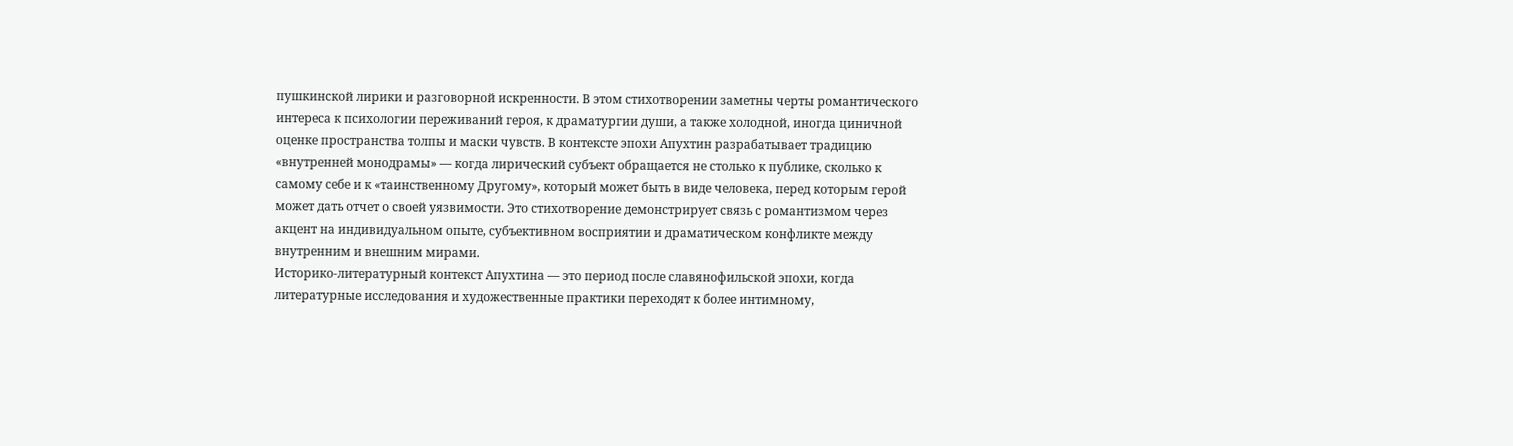пушкинской лирики и разговорной искренности. В этом стихотворении заметны черты романтического интереса к психологии переживаний героя, к драматургии души, а также холодной, иногда циничной оценке пространства толпы и маски чувств. В контексте эпохи Апухтин разрабатывает традицию «внутренней монодрамы» — когда лирический субъект обращается не столько к публике, сколько к самому себе и к «таинственному Другому», который может быть в виде человека, перед которым герой может дать отчет о своей уязвимости. Это стихотворение демонстрирует связь с романтизмом через акцент на индивидуальном опыте, субъективном восприятии и драматическом конфликте между внутренним и внешним мирами.
Историко-литературный контекст Апухтина — это период после славянофильской эпохи, когда литературные исследования и художественные практики переходят к более интимному,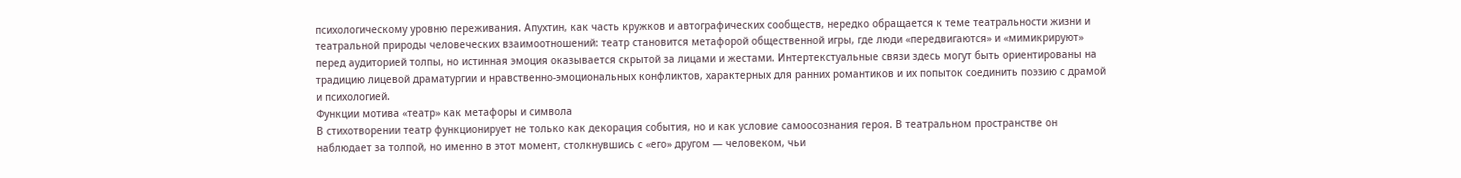психологическому уровню переживания. Апухтин, как часть кружков и автографических сообществ, нередко обращается к теме театральности жизни и театральной природы человеческих взаимоотношений: театр становится метафорой общественной игры, где люди «передвигаются» и «мимикрируют» перед аудиторией толпы, но истинная эмоция оказывается скрытой за лицами и жестами. Интертекстуальные связи здесь могут быть ориентированы на традицию лицевой драматургии и нравственно-эмоциональных конфликтов, характерных для ранних романтиков и их попыток соединить поэзию с драмой и психологией.
Функции мотива «театр» как метафоры и символа
В стихотворении театр функционирует не только как декорация события, но и как условие самоосознания героя. В театральном пространстве он наблюдает за толпой, но именно в этот момент, столкнувшись с «его» другом — человеком, чьи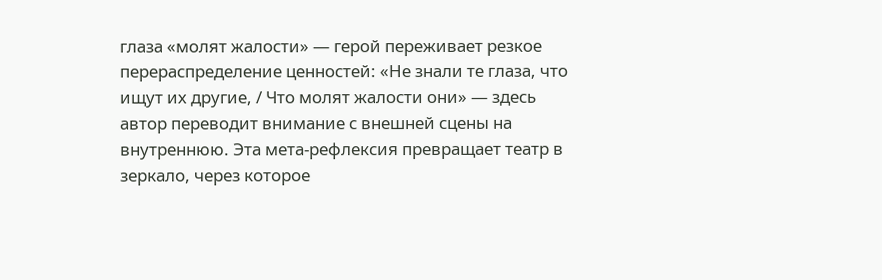глаза «молят жалости» — герой переживает резкое перераспределение ценностей: «Не знали те глаза, что ищут их другие, / Что молят жалости они» — здесь автор переводит внимание с внешней сцены на внутреннюю. Эта мета-рефлексия превращает театр в зеркало, через которое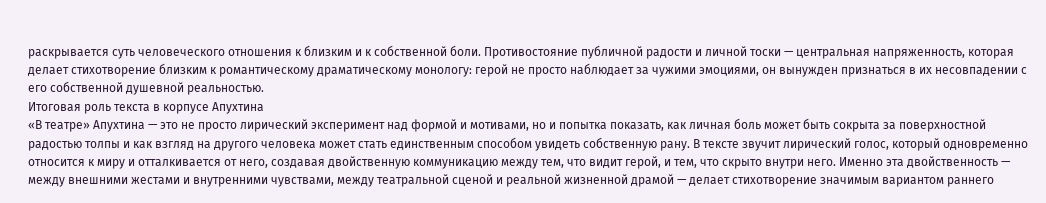раскрывается суть человеческого отношения к близким и к собственной боли. Противостояние публичной радости и личной тоски — центральная напряженность, которая делает стихотворение близким к романтическому драматическому монологу: герой не просто наблюдает за чужими эмоциями, он вынужден признаться в их несовпадении с его собственной душевной реальностью.
Итоговая роль текста в корпусе Апухтина
«В театре» Апухтина — это не просто лирический эксперимент над формой и мотивами, но и попытка показать, как личная боль может быть сокрыта за поверхностной радостью толпы и как взгляд на другого человека может стать единственным способом увидеть собственную рану. В тексте звучит лирический голос, который одновременно относится к миру и отталкивается от него, создавая двойственную коммуникацию между тем, что видит герой, и тем, что скрыто внутри него. Именно эта двойственность — между внешними жестами и внутренними чувствами, между театральной сценой и реальной жизненной драмой — делает стихотворение значимым вариантом раннего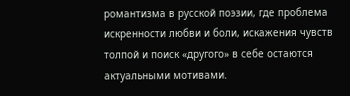романтизма в русской поэзии, где проблема искренности любви и боли, искажения чувств толпой и поиск «другого» в себе остаются актуальными мотивами.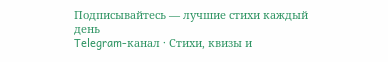Подписывайтесь — лучшие стихи каждый день
Telegram-канал · Стихи, квизы и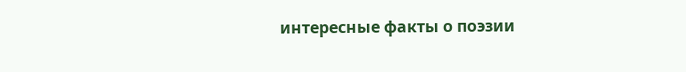интересные факты о поэзии